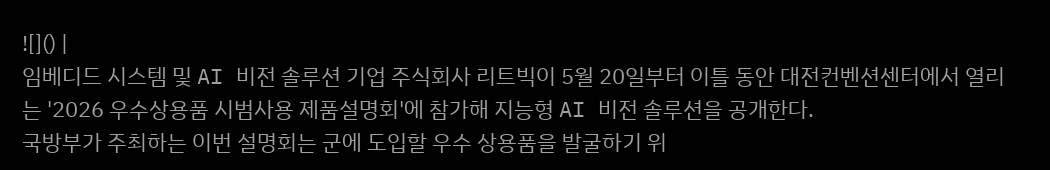![]() |
임베디드 시스템 및 AI 비전 솔루션 기업 주식회사 리트빅이 5월 20일부터 이틀 동안 대전컨벤션센터에서 열리는 '2026 우수상용품 시범사용 제품설명회'에 참가해 지능형 AI 비전 솔루션을 공개한다.
국방부가 주최하는 이번 설명회는 군에 도입할 우수 상용품을 발굴하기 위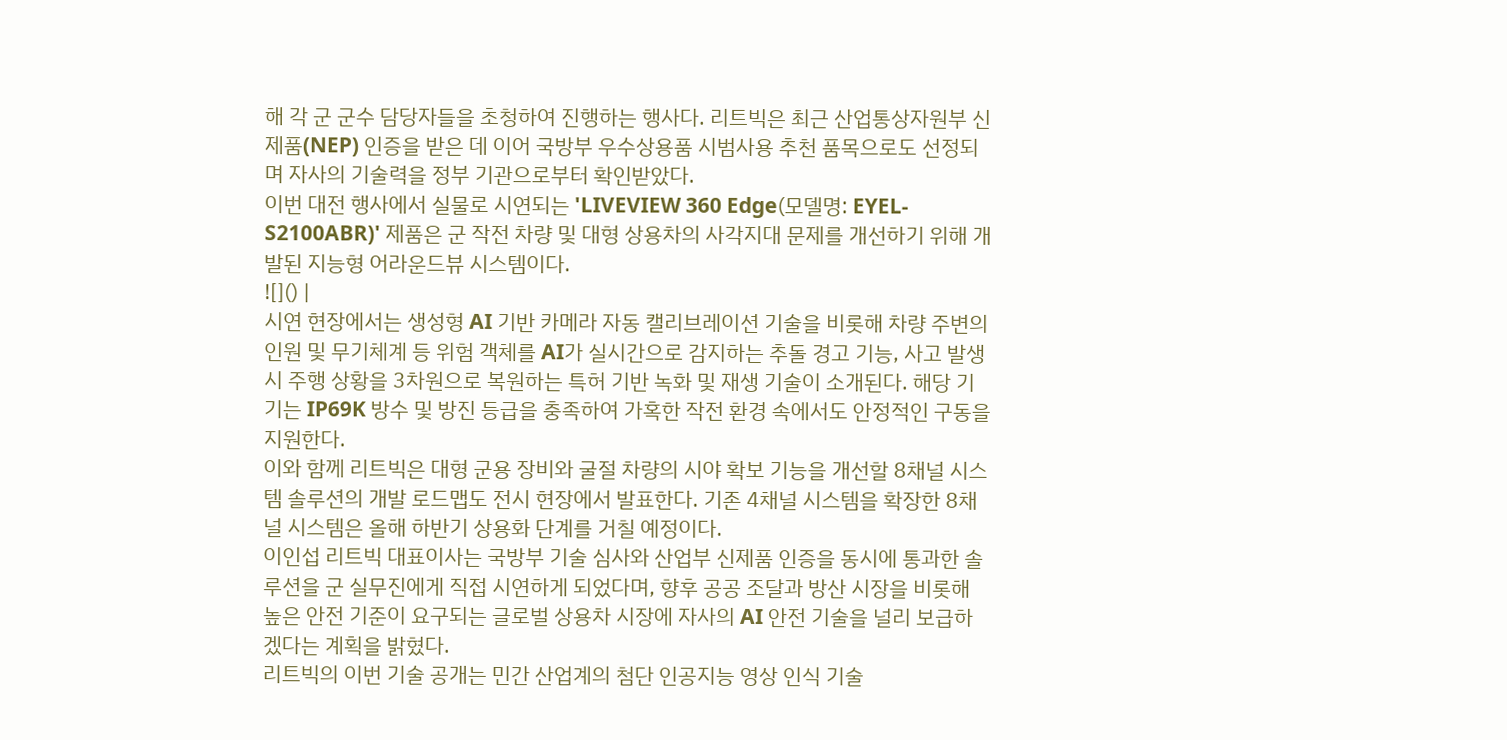해 각 군 군수 담당자들을 초청하여 진행하는 행사다. 리트빅은 최근 산업통상자원부 신제품(NEP) 인증을 받은 데 이어 국방부 우수상용품 시범사용 추천 품목으로도 선정되며 자사의 기술력을 정부 기관으로부터 확인받았다.
이번 대전 행사에서 실물로 시연되는 'LIVEVIEW 360 Edge(모델명: EYEL-S2100ABR)' 제품은 군 작전 차량 및 대형 상용차의 사각지대 문제를 개선하기 위해 개발된 지능형 어라운드뷰 시스템이다.
![]() |
시연 현장에서는 생성형 AI 기반 카메라 자동 캘리브레이션 기술을 비롯해 차량 주변의 인원 및 무기체계 등 위험 객체를 AI가 실시간으로 감지하는 추돌 경고 기능, 사고 발생 시 주행 상황을 3차원으로 복원하는 특허 기반 녹화 및 재생 기술이 소개된다. 해당 기기는 IP69K 방수 및 방진 등급을 충족하여 가혹한 작전 환경 속에서도 안정적인 구동을 지원한다.
이와 함께 리트빅은 대형 군용 장비와 굴절 차량의 시야 확보 기능을 개선할 8채널 시스템 솔루션의 개발 로드맵도 전시 현장에서 발표한다. 기존 4채널 시스템을 확장한 8채널 시스템은 올해 하반기 상용화 단계를 거칠 예정이다.
이인섭 리트빅 대표이사는 국방부 기술 심사와 산업부 신제품 인증을 동시에 통과한 솔루션을 군 실무진에게 직접 시연하게 되었다며, 향후 공공 조달과 방산 시장을 비롯해 높은 안전 기준이 요구되는 글로벌 상용차 시장에 자사의 AI 안전 기술을 널리 보급하겠다는 계획을 밝혔다.
리트빅의 이번 기술 공개는 민간 산업계의 첨단 인공지능 영상 인식 기술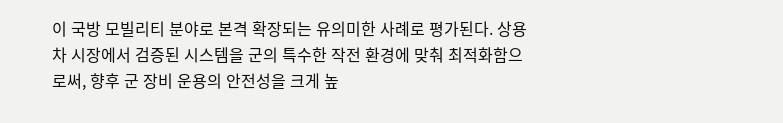이 국방 모빌리티 분야로 본격 확장되는 유의미한 사례로 평가된다. 상용차 시장에서 검증된 시스템을 군의 특수한 작전 환경에 맞춰 최적화함으로써, 향후 군 장비 운용의 안전성을 크게 높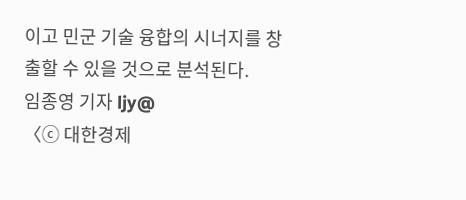이고 민군 기술 융합의 시너지를 창출할 수 있을 것으로 분석된다.
임종영 기자 ljy@
〈ⓒ 대한경제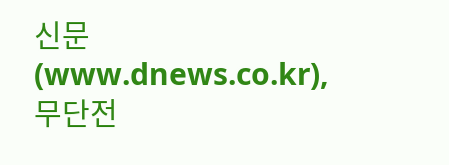신문(www.dnews.co.kr), 무단전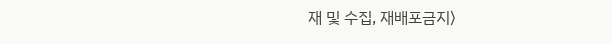재 및 수집, 재배포금지〉